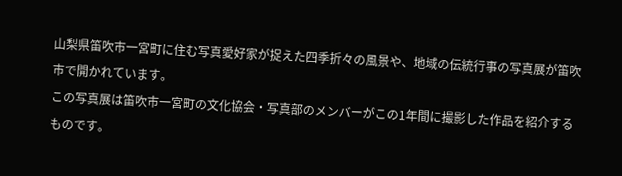山梨県笛吹市一宮町に住む写真愛好家が捉えた四季折々の風景や、地域の伝統行事の写真展が笛吹市で開かれています。
この写真展は笛吹市一宮町の文化協会・写真部のメンバーがこの1年間に撮影した作品を紹介するものです。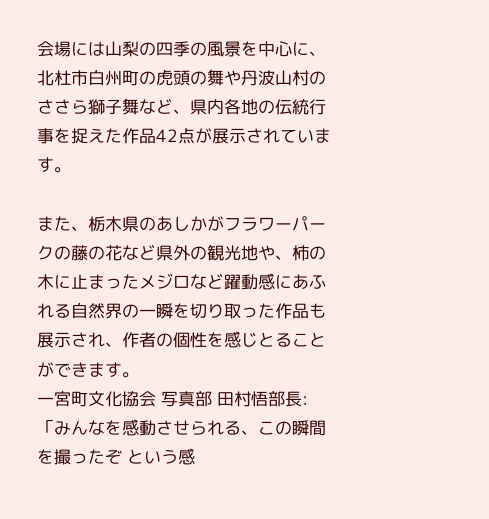会場には山梨の四季の風景を中心に、北杜市白州町の虎頭の舞や丹波山村のささら獅子舞など、県内各地の伝統行事を捉えた作品42点が展示されています。

また、栃木県のあしかがフラワーパークの藤の花など県外の観光地や、柿の木に止まったメジロなど躍動感にあふれる自然界の一瞬を切り取った作品も展示され、作者の個性を感じとることができます。
一宮町文化協会 写真部 田村悟部長:
「みんなを感動させられる、この瞬間を撮ったぞ という感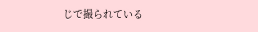じで撮られている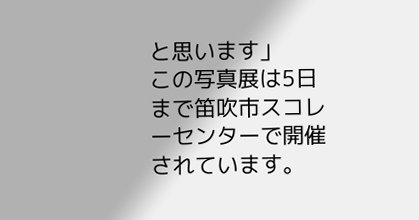と思います」
この写真展は5日まで笛吹市スコレーセンターで開催されています。